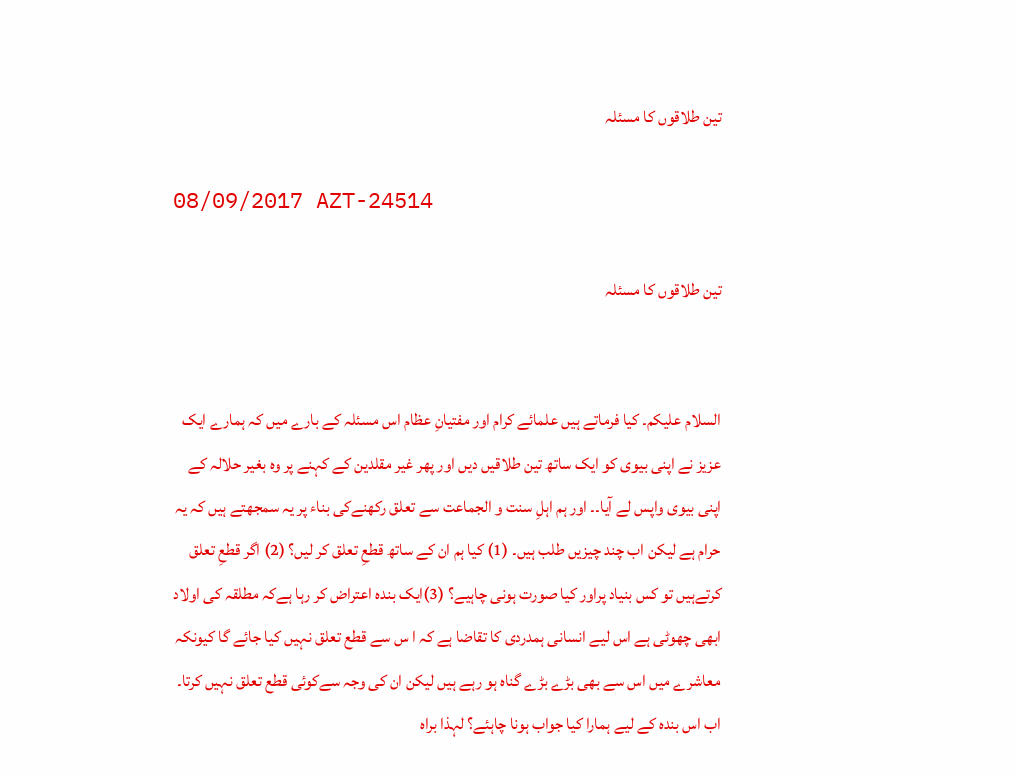تین طلاقوں کا مسئلہ

08/09/2017 AZT-24514

تین طلاقوں کا مسئلہ


السلام علیکم۔ کیا فرماتے ہیں علمائے کرام اور مفتیانِ عظام اس مسئلہ کے بارے میں کہ ہمارے ایک عزیز نے اپنی بیوی کو ایک ساتھ تین طلاقیں دیں اور پھر غیر مقلدین کے کہنے پر وہ بغیر حلالہ کے اپنی بیوی واپس لے آیا۔۔ اور ہم اہلِ سنت و الجماعت سے تعلق رکھنےکی بناء پر یہ سمجھتے ہیں کہ یہ حرام ہے لیکن اب چند چیزیں طلب ہیں۔ (1) کیا ہم ان کے ساتھ قطعِ تعلق کر لیں؟ (2) اگر قطعِ تعلق کرتےہیں تو کس بنیاد پراور کیا صورت ہونی چاہیے؟ (3)ایک بندہ اعتراض کر رہا ہےکہ مطلقہ کی اولاد ابھی چھوٹی ہے اس لیے انسانی ہمدردی کا تقاضا ہے کہ ا س سے قطع تعلق نہیں کیا جائے گا کیونکہ معاشرے میں اس سے بھی بڑے بڑے گناہ ہو رہے ہیں لیکن ان کی وجہ سےکوئی قطع تعلق نہیں کرتا۔ اب اس بندہ کے لیے ہمارا کیا جواب ہونا چاہئے؟ لہذا براہ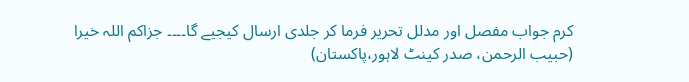کرم جواب مفصل اور مدلل تحریر فرما کر جلدی ارسال کیجیے گا۔۔۔۔ جزاکم اللہ خیرا (حبیب الرحمن، صدر کینٹ لاہور،پاکستان)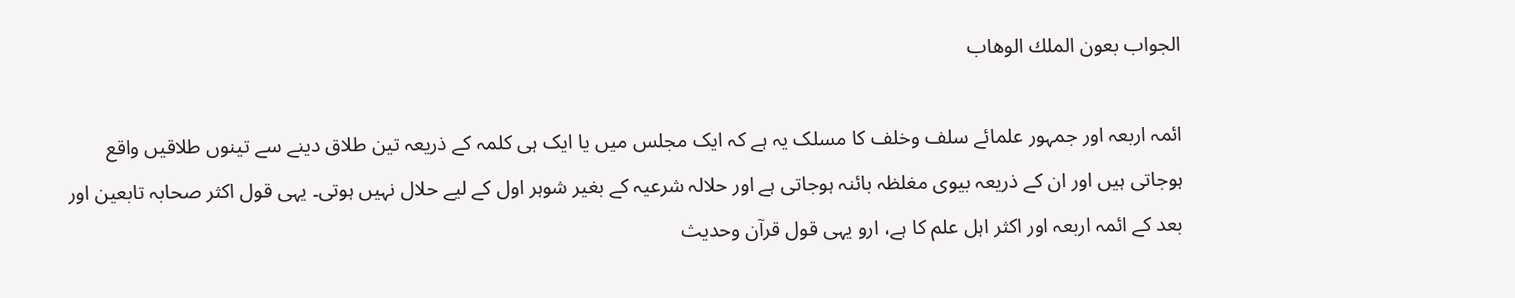الجواب بعون الملك الوهاب

ائمہ اربعہ اور جمہور علمائے سلف وخلف کا مسلک یہ ہے کہ ایک مجلس میں یا ایک ہی کلمہ کے ذریعہ تین طلاق دینے سے تینوں طلاقیں واقع ہوجاتی ہیں اور ان کے ذریعہ بیوی مغلظہ بائنہ ہوجاتی ہے اور حلالہ شرعیہ کے بغیر شوہر اول کے لیے حلال نہیں ہوتی۔ یہی قول اکثر صحابہ تابعین اور بعد کے ائمہ اربعہ اور اکثر اہل علم کا ہے، ارو یہی قول قرآن وحدیث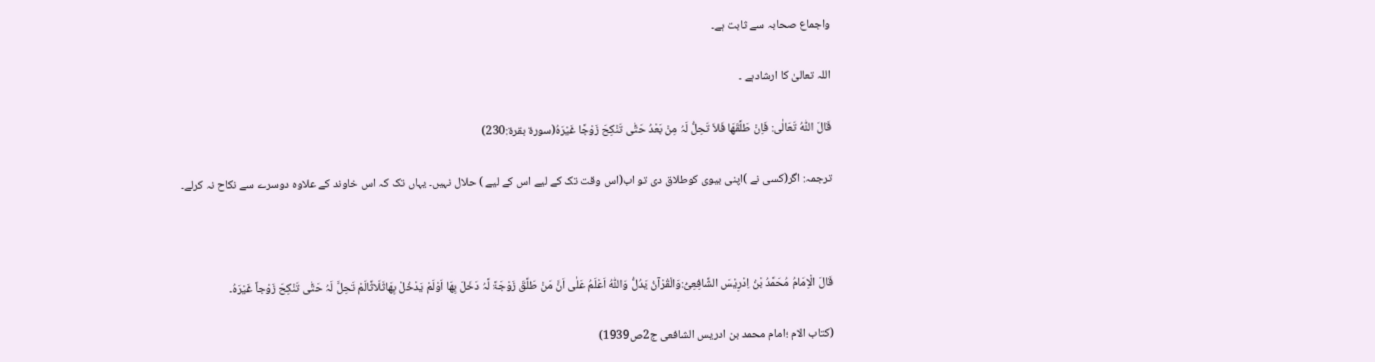واجماع صحابہ سے ثابت ہے۔

اللہ تعالیٰ کا ارشادہے ۔

قَالَ اللّٰہُ تَعَالٰی: فَاِنْ طَلَّقَھَا فَلاَ تَحِلُّ لَہُ مِنْ بَعْدُ حَتّٰی تَنْکِحَ زَوْجًا غَیْرَہُ(سورۃ بقرۃ:230)

ترجمہ: اگر(کسی نے )اپنی بیوی کوطلاق دی تو اب(اس وقت تک کے لیے اس کے لیے ) حلال نہیں۔ یہاں تک کہ اس خاوند کے علاوہ دوسرے سے نکاح نہ کرلے۔



قَالَ الْاِمَامُ مُحَمَّدُ بْنُ اِدْرِیْسَ الشَّافِعِیُّ:وَالْقُرْآنُ یَدُلُّ وَاللّٰہُ اَعْلَمُ عَلٰی اَنَّ مَنْ طَلَّقَ زَوْجَۃً لَّہُ دَخَلَ بِھَا اَوْلَمْ یَدْخُلْ بِھَاثَلَاثًالَمْ تَحِلَّ لَہُ حَتّٰی تَنْکِحَ زَوْجاً غَیْرَہُ۔

(کتاب الام ؛امام محمد بن ادریس الشافعی ج2ص1939)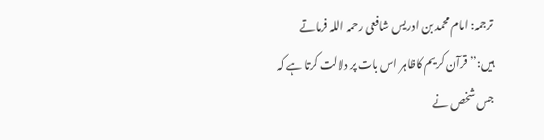ترجمہ: امام محمد بن ادریس شافعی رحمہ اللہ فرماتے ہیں:’’قرآن کریم کاظاہر اس بات پر دلالت کرتا ہے کہ جس شخص نے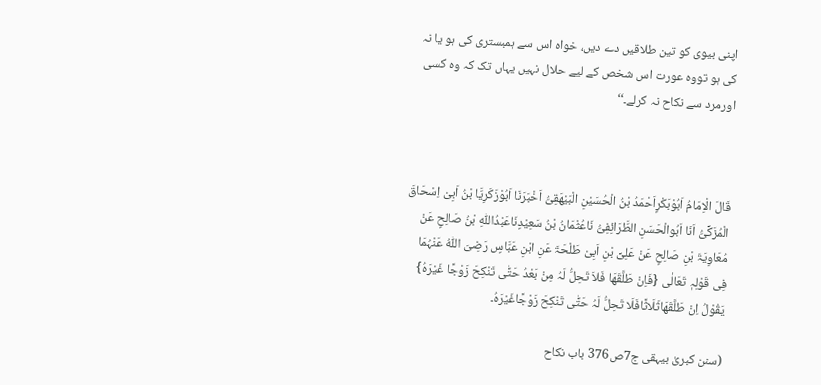اپنی بیوی کو تین طلاقیں دے دیں، خواہ اس سے ہمبستری کی ہو یا نہ کی ہو تووہ عورت اس شخص کے لیے حلال نہیں یہاں تک کہ وہ کسی اورمرد سے نکاح نہ کرلے۔‘‘



قَالَ الْاِمَامُ اَبُوْبَکْرٍاَحْمَدُ بْنُ الْحُسَیْنِ الْبَیْھَقِیُّ اَخْبَرَنَا اَبُوْزَکَرِیَّا بْنُ اَبِیْ اِسْحَاقَ الْمُزَکِّیُّ اَنَا اَبُوالْحَسَنِ الطَّرَائِفِیُّ نَاعُثْمَانُ بْنُ سَعِیْدٍنَاعَبْدُاللّٰہِ بْنُ صَالِحٍ عَنْ مُعَاوِیَۃَ بْنِ صَالِحٍ عَنْ عَلِیِّ بْنِ اَبِیْ طَلْحَۃَ عَنِ ابْنِ عَبَّاسٍ رَضِیَ اللّٰہُ عَنْہُمَا فِی قَوْلِہٖ تَعَالٰی {فَاِنْ طَلَّقَھَا فَلاَ تَحِلُّ لَہُ مِنْ بَعْدُ حَتّٰی تَنْکِحَ زَوْجًا غَیْرَہُ} یَقُوْلُ اِنْ طَلَّقَھَاثَلَاثًافَلَا تَحِلُّ لَہُ حَتّٰی تَنْکِحَ زَوْجًاغَیْرَہُ۔

(سنن کبریٰ بیہقی ج7ص376 باب نکاح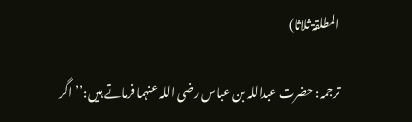المطلقۃ ثلاثا)

ترجمہ: حضرت عبداللہ بن عباس رضی اللہ عنہما فرماتے ہیں:’’اگر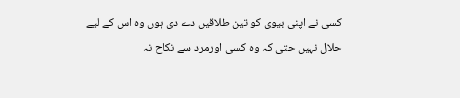کسی نے اپنی بیوی کو تین طلاقیں دے دی ہوں وہ اس کے لیے حلال نہیں حتی کہ وہ کسی اورمرد سے نکاح نہ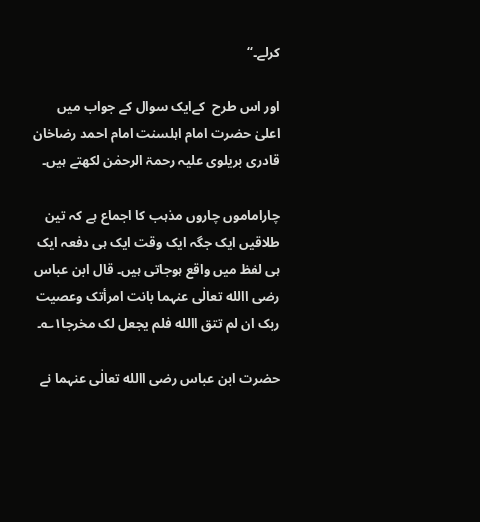کرلے۔‘‘

اور اس طرح  کےایک سوال کے جواب میں اعلیٰ حضرت امام اہلسنت امام احمد رضاخان قادری بریلوی علیہ رحمۃ الرحمٰن لکھتے ہیں۔

چاراماموں چاروں مذہب کا اجماع ہے کہ تین طلاقیں ایک جگہ ایک وقت ایک ہی دفعہ ایک ہی لفظ میں واقع ہوجاتی ہیں۔ قال ابن عباس رضی االله تعالٰی عنہما بانت امرأتک وعصیت ربک ان لم تتق االله فلم یجعل لک مخرجا۱؎۔

حضرت ابن عباس رضی االله تعالٰی عنہما نے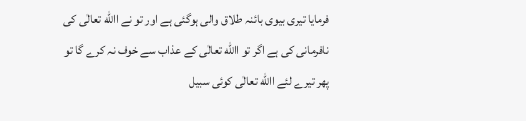فرمایا تیری بیوی بائنہ طلاق والی ہوگئی ہے اور تو نے االله تعالٰی کی نافرمانی کی ہے اگر تو االله تعالٰی کے عذاب سے خوف نہ کرے گا تو پھر تیرے لئے االله تعالٰی کوئی سبیل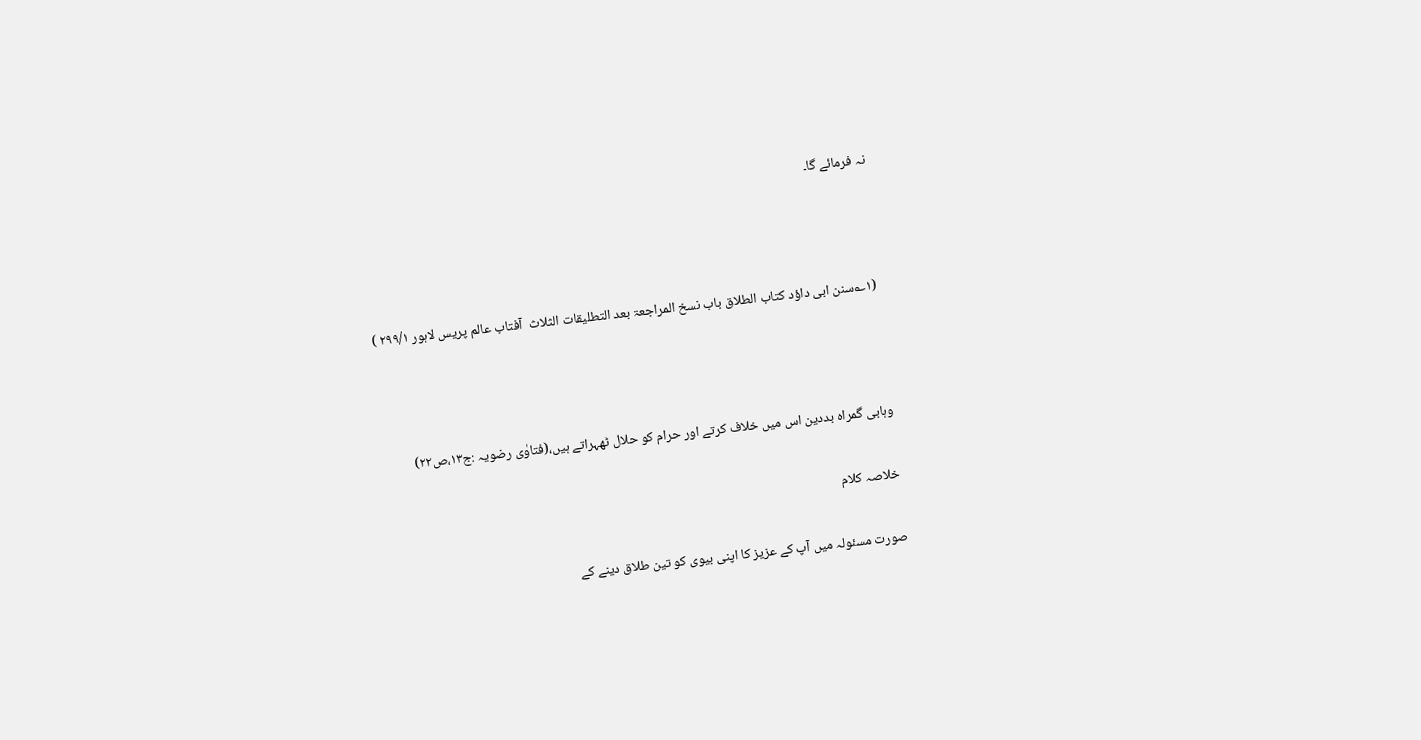نہ فرمائے گا۔



 (۱؎سنن ابی داؤد کتاب الطلاق باب نسخ المراجعۃ بعد التطلیقات الثلاث  آفتاب عالم پریس لاہور ۲۹۹/۱ )



وہابی گمراہ بددین اس میں خلاف کرتے اور حرام کو حلال ٹھہراتے ہیں،(فتاوٰی رضویہ :ج۱۳،ص۲۲)

خلاصہ کلام

صورت مسئولہ میں آپ کے عزیز کا اپنی بیوی کو تین طلاق دینے کے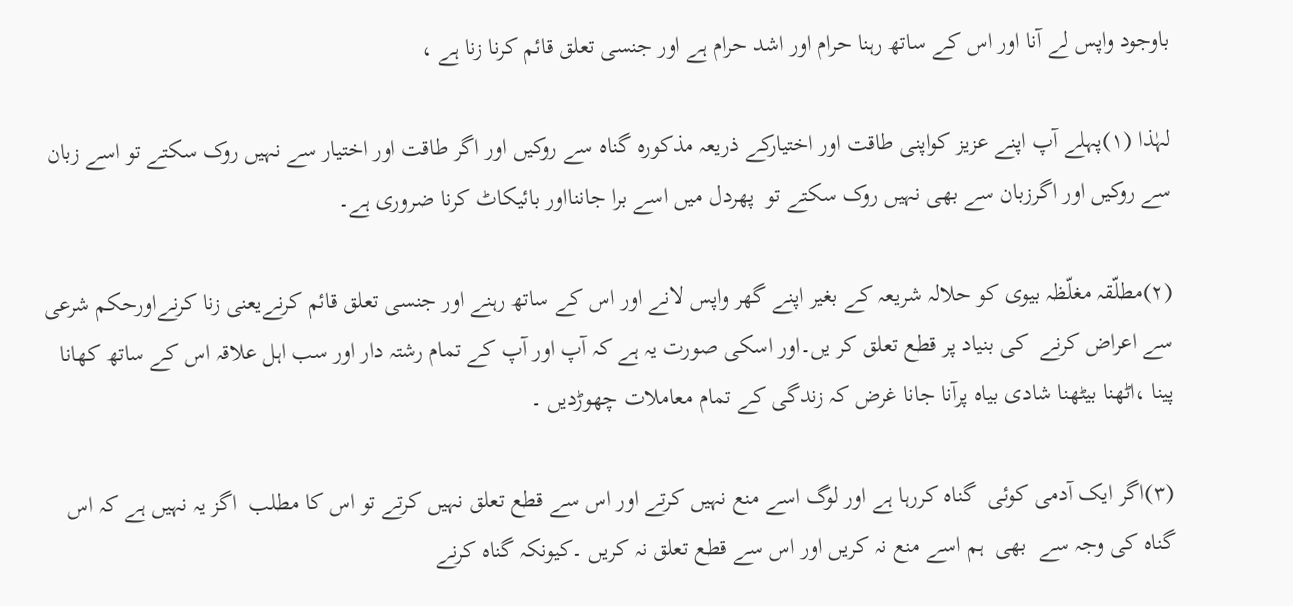باوجود واپس لے آنا اور اس کے ساتھ رہنا حرام اور اشد حرام ہے اور جنسی تعلق قائم کرنا زنا ہے ،

لہٰذا (۱)پہلے آپ اپنے عزیز کواپنی طاقت اور اختیارکے ذریعہ مذکورہ گناہ سے روکیں اور اگر طاقت اور اختیار سے نہیں روک سکتے تو اسے زبان سے روکیں اور اگرزبان سے بھی نہیں روک سکتے تو  پھردل میں اسے برا جاننااور بائیکاٹ کرنا ضروری ہے۔

(۲)مطلّقہ مغلّظہ بیوی کو حلالہ شریعہ کے بغیر اپنے گھر واپس لانے اور اس کے ساتھ رہنے اور جنسی تعلق قائم کرنےیعنی زنا کرنےاورحکم شرعی سے اعراض کرنے  کی بنیاد پر قطع تعلق کر یں۔اور اسکی صورت یہ ہے کہ آپ اور آپ کے تمام رشتہ دار اور سب اہل علاقہ اس کے ساتھ کھانا پینا ،اٹھنا بیٹھنا شادی بیاہ پرآنا جانا غرض کہ زندگی کے تمام معاملات چھوڑدیں ۔

(۳)اگر ایک آدمی کوئی  گناہ کررہا ہے اور لوگ اسے منع نہیں کرتے اور اس سے قطع تعلق نہیں کرتے تو اس کا مطلب  اگز یہ نہیں ہے کہ اس گناہ کی وجہ سے  بھی  ہم اسے منع نہ کریں اور اس سے قطع تعلق نہ کریں ۔کیونکہ گناہ کرنے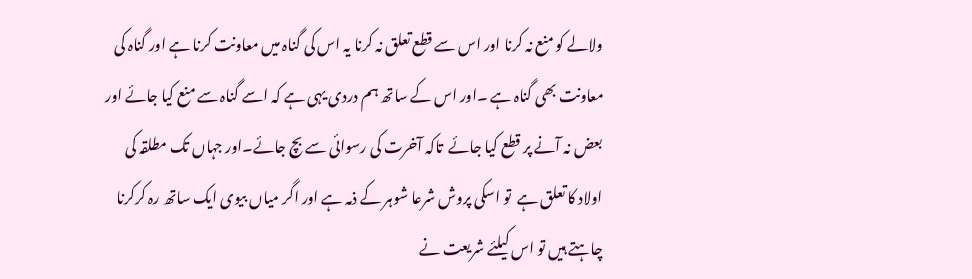ولالے کو منع نہ کرنا اور اس سے قطع تعلق نہ کرنا یہ اس کی گناہ میں معاونت کرنا ہے اور گناہ کی معاونت بھی گناہ ہے ۔اور اس کے ساتھ ہم دردی یہی ہے کہ اسے گناہ سے منع کیا جائے اور بعض نہ آنے پر قطع کیا جائے  تاکہ آخرت کی رسوائی سے بچ جائے۔اور جہاں تک مطلقہ کی اولاد کا تعلق ہے  تو اسکی پروش شرعا شوہر کے ذمہ ہے اور اگر میاں بیوی ایک ساتھ رہ کرکرنا چاہتے ہیں تو اس کیلئے شریعت نے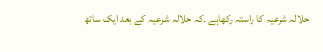حلالہ شرعیہ کا راستہ رکھاہے ۔کہ حلالہ شرعیہ کے بعد ایک ساتھ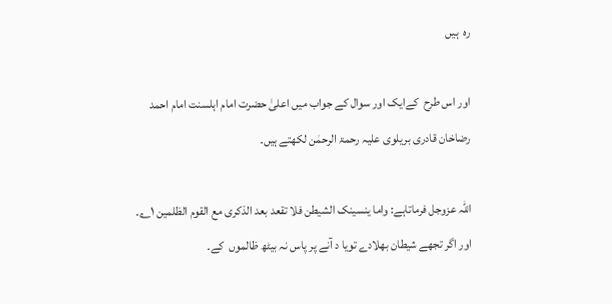رہ  ہیں

اور اس طرح  کےایک اور سوال کے جواب میں اعلیٰ حضرت امام اہلسنت امام احمد رضاخان قادری بریلوی علیہ رحمۃ الرحمٰن لکھتے ہیں۔

اللہ عزوجل فرماتاہے: واما ینسینک الشیطن فلا تقعد بعد الذکری مع القوم الظلمین ۱؎۔ اور اگر تجھے شیطان بھلادے تویا د آنے پر پاس نہ بیٹھ ظالموں  کے۔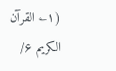(۱؎ القرآن الکریم ۶/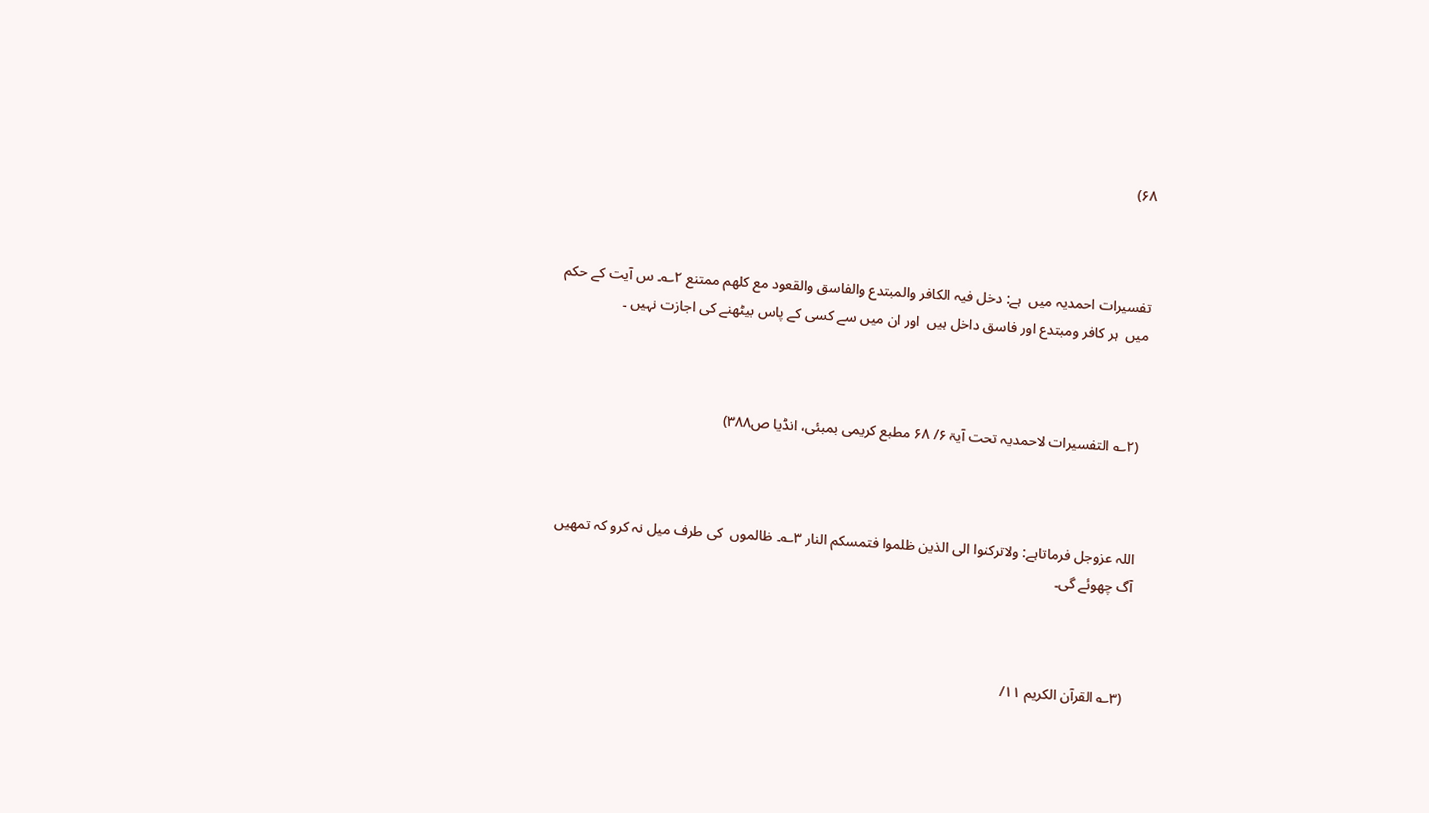۶۸)



تفسیرات احمدیہ میں  ہے: دخل فیہ الکافر والمبتدع والفاسق والقعود مع کلھم ممتنع ۲؎۔ س آیت کے حکم میں  ہر کافر ومبتدع اور فاسق داخل ہیں  اور ان میں سے کسی کے پاس بیٹھنے کی اجازت نہیں ۔



 (۲؎ التفسیرات لاحمدیہ تحت آیۃ ۶/ ۶۸ مطبع کریمی بمبئی، انڈیا ص۳۸۸)



اللہ عزوجل فرماتاہے: ولاترکنوا الی الذین ظلموا فتمسکم النار ۳؎۔ ظالموں  کی طرف میل نہ کرو کہ تمھیں  آگ چھوئے گی۔



 (۳؎ القرآن الکریم ۱۱/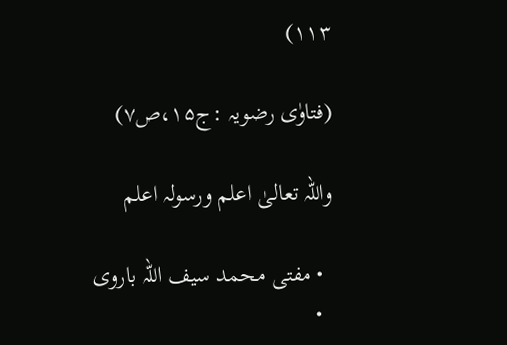۱۱۳)

(فتاوٰی رضویہ :ج۱۵،ص۷)

واللہ تعالیٰ اعلم ورسولہ اعلم

  • مفتی محمد سیف اللہ باروی
  •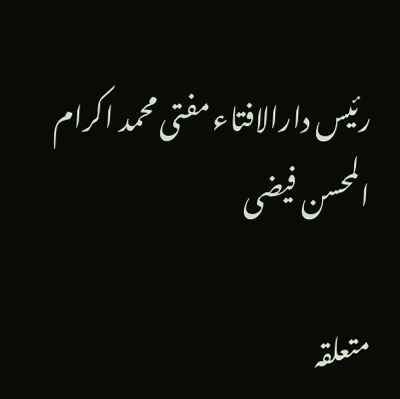رئیس دارالافتاء مفتی محمد اکرام المحسن فیضی

متعلقہ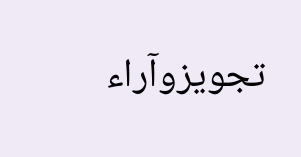تجویزوآراء